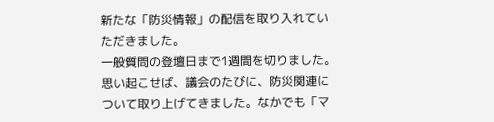新たな「防災情報」の配信を取り入れていただきました。
一般質問の登壇日まで1週間を切りました。
思い起こせば、議会のたびに、防災関連について取り上げてきました。なかでも「マ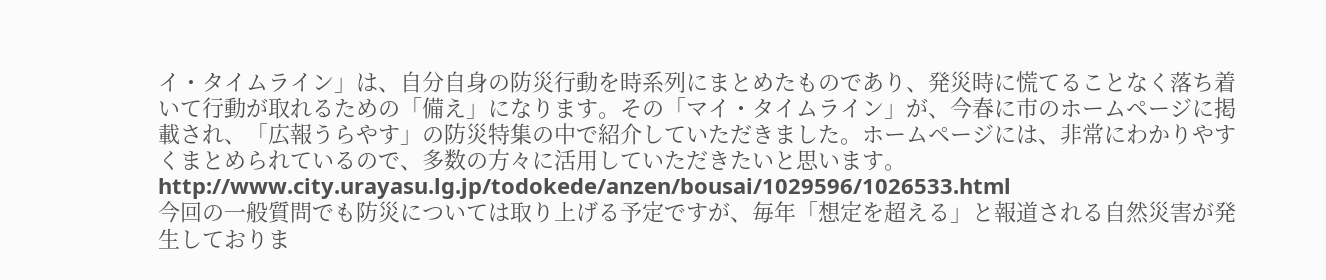イ・タイムライン」は、自分自身の防災行動を時系列にまとめたものであり、発災時に慌てることなく落ち着いて行動が取れるための「備え」になります。その「マイ・タイムライン」が、今春に市のホームページに掲載され、「広報うらやす」の防災特集の中で紹介していただきました。ホームページには、非常にわかりやすくまとめられているので、多数の方々に活用していただきたいと思います。
http://www.city.urayasu.lg.jp/todokede/anzen/bousai/1029596/1026533.html
今回の一般質問でも防災については取り上げる予定ですが、毎年「想定を超える」と報道される自然災害が発生しておりま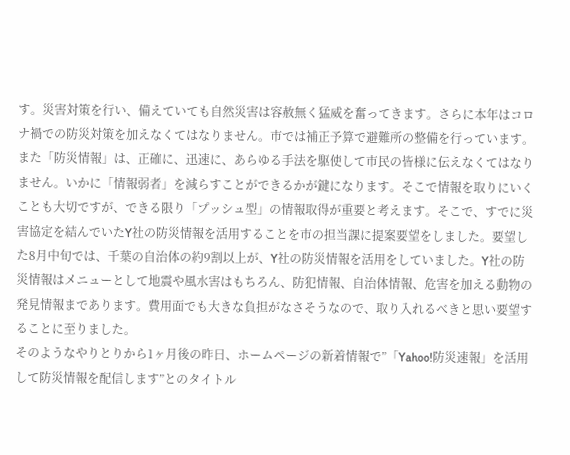す。災害対策を行い、備えていても自然災害は容赦無く猛威を奮ってきます。さらに本年はコロナ禍での防災対策を加えなくてはなりません。市では補正予算で避難所の整備を行っています。
また「防災情報」は、正確に、迅速に、あらゆる手法を駆使して市民の皆様に伝えなくてはなりません。いかに「情報弱者」を減らすことができるかが鍵になります。そこで情報を取りにいくことも大切ですが、できる限り「プッシュ型」の情報取得が重要と考えます。そこで、すでに災害協定を結んでいたY社の防災情報を活用することを市の担当課に提案要望をしました。要望した8月中旬では、千葉の自治体の約9割以上が、Y社の防災情報を活用をしていました。Y社の防災情報はメニューとして地震や風水害はもちろん、防犯情報、自治体情報、危害を加える動物の発見情報まであります。費用面でも大きな負担がなさそうなので、取り入れるべきと思い要望することに至りました。
そのようなやりとりから1ヶ月後の昨日、ホームページの新着情報で”「Yahoo!防災速報」を活用して防災情報を配信します”とのタイトル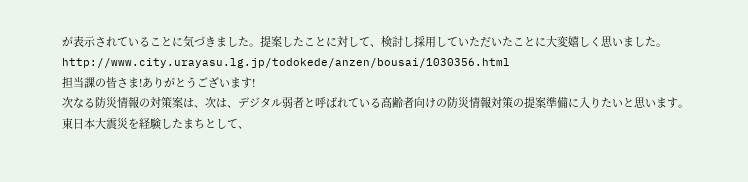が表示されていることに気づきました。提案したことに対して、検討し採用していただいたことに大変嬉しく思いました。
http://www.city.urayasu.lg.jp/todokede/anzen/bousai/1030356.html
担当課の皆さま!ありがとうございます!
次なる防災情報の対策案は、次は、デジタル弱者と呼ばれている高齢者向けの防災情報対策の提案準備に入りたいと思います。
東日本大震災を経験したまちとして、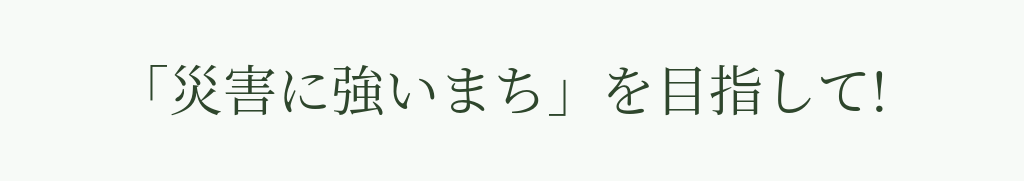「災害に強いまち」を目指して!